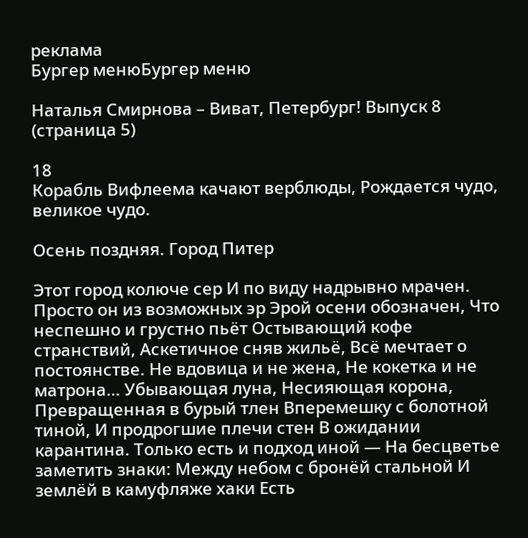реклама
Бургер менюБургер меню

Наталья Смирнова – Виват, Петербург! Выпуск 8 (страница 5)

18
Корабль Вифлеема качают верблюды, Рождается чудо, великое чудо.

Осень поздняя. Город Питер

Этот город колюче сер И по виду надрывно мрачен. Просто он из возможных эр Эрой осени обозначен, Что неспешно и грустно пьёт Остывающий кофе странствий, Аскетичное сняв жильё, Всё мечтает о постоянстве. Не вдовица и не жена, Не кокетка и не матрона… Убывающая луна, Несияющая корона, Превращенная в бурый тлен Вперемешку с болотной тиной, И продрогшие плечи стен В ожидании карантина. Только есть и подход иной — На бесцветье заметить знаки: Между небом с бронёй стальной И землёй в камуфляже хаки Есть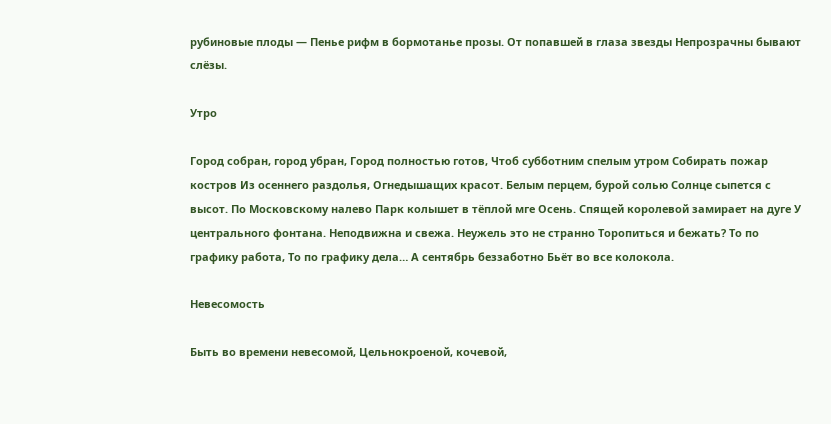рубиновые плоды — Пенье рифм в бормотанье прозы. От попавшей в глаза звезды Непрозрачны бывают слёзы.

Утро

Город собран, город убран, Город полностью готов, Чтоб субботним спелым утром Собирать пожар костров Из осеннего раздолья, Огнедышащих красот. Белым перцем, бурой солью Солнце сыпется с высот. По Московскому налево Парк колышет в тёплой мге Осень. Спящей королевой замирает на дуге У центрального фонтана. Неподвижна и свежа. Неужель это не странно Торопиться и бежать? То по графику работа, То по графику дела… А сентябрь беззаботно Бьёт во все колокола.

Невесомость

Быть во времени невесомой, Цельнокроеной, кочевой,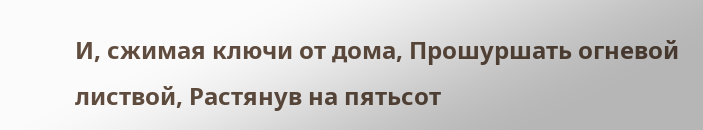И, сжимая ключи от дома, Прошуршать огневой листвой, Растянув на пятьсот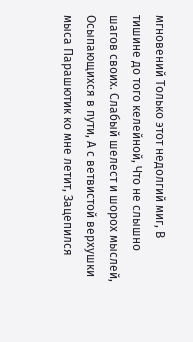мгновений Только этот недолгий миг, В тишине до того келейной, Что не слышно шагов своих. Слабый шелест и шорох мыслей, Осыпающихся в пути, А с ветвистой верхушки мыса Парашютик ко мне летит, Зацепился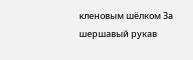кленовым шёлком За шершавый рукав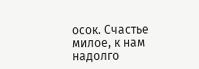осок. Счастье милое, к нам надолго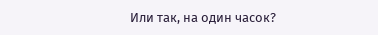Или так, на один часок?